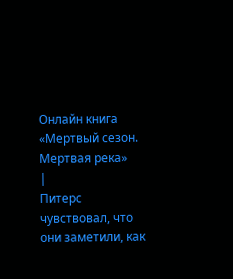Онлайн книга «Мертвый сезон. Мертвая река»
|
Питерс чувствовал, что они заметили, как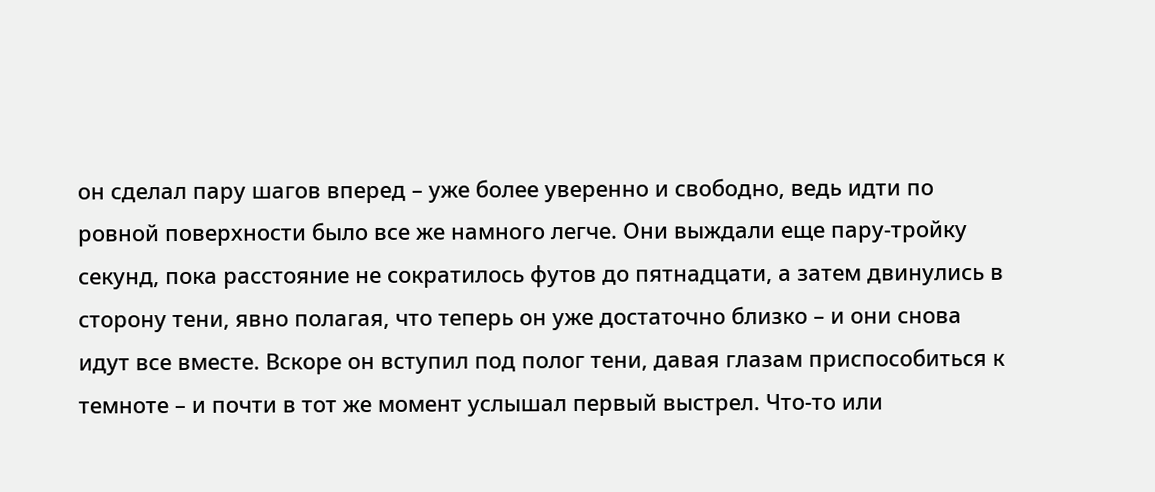он сделал пару шагов вперед – уже более уверенно и свободно, ведь идти по ровной поверхности было все же намного легче. Они выждали еще пару-тройку секунд, пока расстояние не сократилось футов до пятнадцати, а затем двинулись в сторону тени, явно полагая, что теперь он уже достаточно близко – и они снова идут все вместе. Вскоре он вступил под полог тени, давая глазам приспособиться к темноте – и почти в тот же момент услышал первый выстрел. Что-то или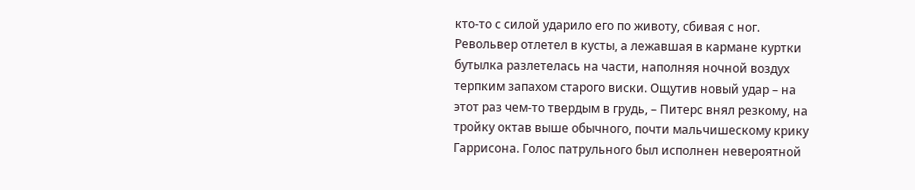кто-то с силой ударило его по животу, сбивая с ног. Револьвер отлетел в кусты, а лежавшая в кармане куртки бутылка разлетелась на части, наполняя ночной воздух терпким запахом старого виски. Ощутив новый удар – на этот раз чем-то твердым в грудь, – Питерс внял резкому, на тройку октав выше обычного, почти мальчишескому крику Гаррисона. Голос патрульного был исполнен невероятной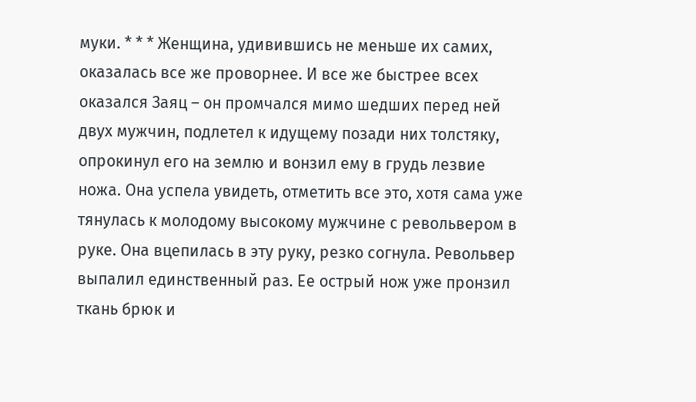муки. * * * Женщина, удивившись не меньше их самих, оказалась все же проворнее. И все же быстрее всех оказался Заяц – он промчался мимо шедших перед ней двух мужчин, подлетел к идущему позади них толстяку, опрокинул его на землю и вонзил ему в грудь лезвие ножа. Она успела увидеть, отметить все это, хотя сама уже тянулась к молодому высокому мужчине с револьвером в руке. Она вцепилась в эту руку, резко согнула. Револьвер выпалил единственный раз. Ее острый нож уже пронзил ткань брюк и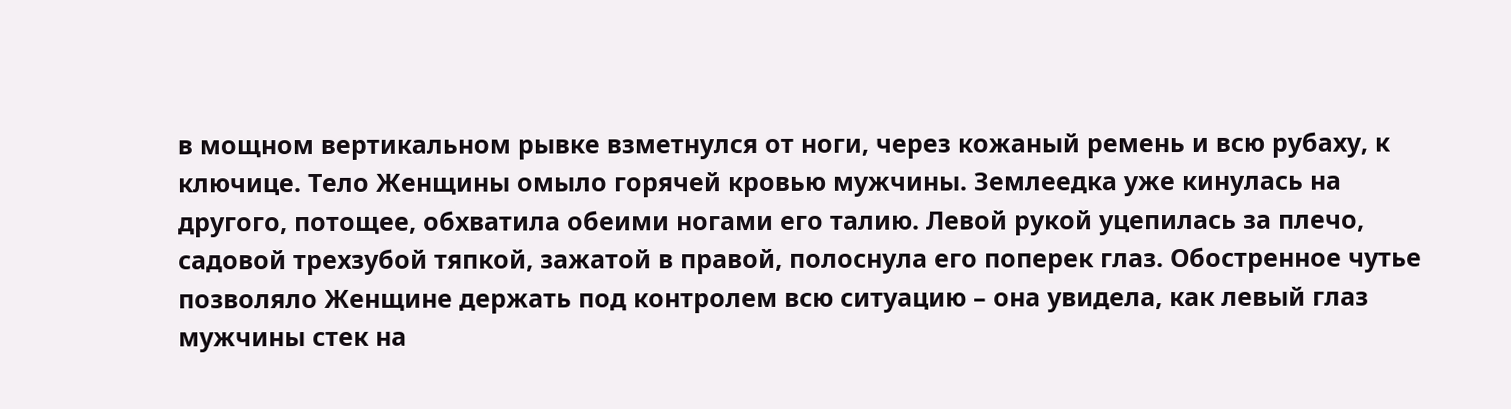в мощном вертикальном рывке взметнулся от ноги, через кожаный ремень и всю рубаху, к ключице. Тело Женщины омыло горячей кровью мужчины. Землеедка уже кинулась на другого, потощее, обхватила обеими ногами его талию. Левой рукой уцепилась за плечо, садовой трехзубой тяпкой, зажатой в правой, полоснула его поперек глаз. Обостренное чутье позволяло Женщине держать под контролем всю ситуацию – она увидела, как левый глаз мужчины стек на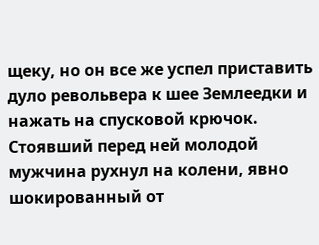щеку, но он все же успел приставить дуло револьвера к шее Землеедки и нажать на спусковой крючок. Стоявший перед ней молодой мужчина рухнул на колени, явно шокированный от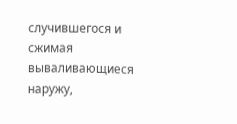случившегося и сжимая вываливающиеся наружу,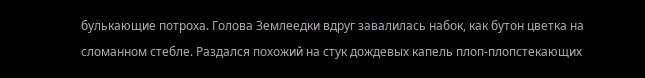булькающие потроха. Голова Землеедки вдруг завалилась набок, как бутон цветка на сломанном стебле. Раздался похожий на стук дождевых капель плоп-плопстекающих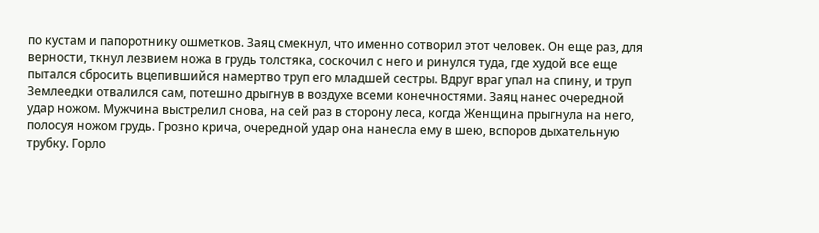по кустам и папоротнику ошметков. Заяц смекнул, что именно сотворил этот человек. Он еще раз, для верности, ткнул лезвием ножа в грудь толстяка, соскочил с него и ринулся туда, где худой все еще пытался сбросить вцепившийся намертво труп его младшей сестры. Вдруг враг упал на спину, и труп Землеедки отвалился сам, потешно дрыгнув в воздухе всеми конечностями. Заяц нанес очередной удар ножом. Мужчина выстрелил снова, на сей раз в сторону леса, когда Женщина прыгнула на него, полосуя ножом грудь. Грозно крича, очередной удар она нанесла ему в шею, вспоров дыхательную трубку. Горло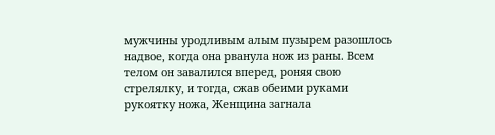мужчины уродливым алым пузырем разошлось надвое, когда она рванула нож из раны. Всем телом он завалился вперед, роняя свою стрелялку, и тогда, сжав обеими руками рукоятку ножа, Женщина загнала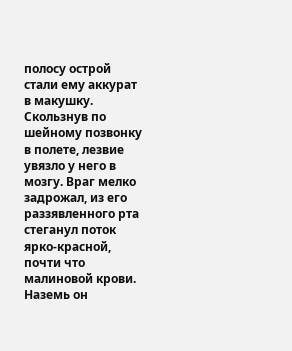полосу острой стали ему аккурат в макушку. Скользнув по шейному позвонку в полете, лезвие увязло у него в мозгу. Враг мелко задрожал, из его раззявленного рта стеганул поток ярко-красной, почти что малиновой крови. Наземь он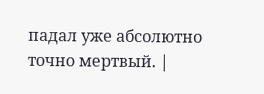падал уже абсолютно точно мертвый. |